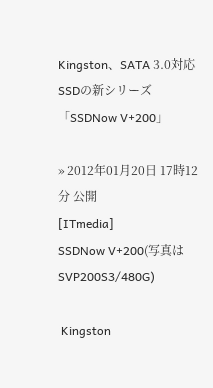Kingston、SATA 3.0対応SSDの新シリーズ「SSDNow V+200」

» 2012年01月20日 17時12分 公開
[ITmedia]
SSDNow V+200(写真はSVP200S3/480G)

 Kingston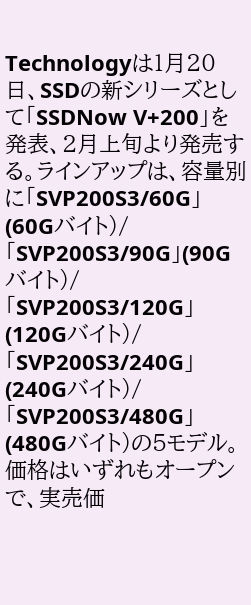Technologyは1月20日、SSDの新シリーズとして「SSDNow V+200」を発表、2月上旬より発売する。ラインアップは、容量別に「SVP200S3/60G」(60Gバイト)/「SVP200S3/90G」(90Gバイト)/「SVP200S3/120G」(120Gバイト)/「SVP200S3/240G」(240Gバイト)/「SVP200S3/480G」(480Gバイト)の5モデル。価格はいずれもオープンで、実売価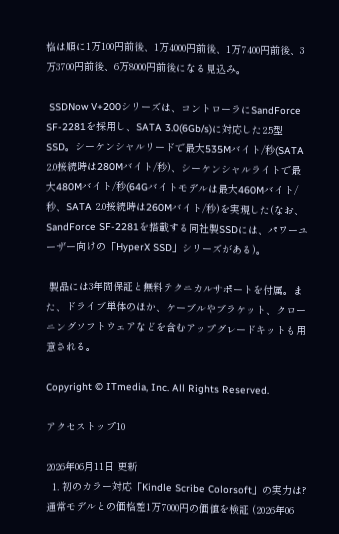格は順に1万100円前後、1万4000円前後、1万7400円前後、3万3700円前後、6万8000円前後になる見込み。

 SSDNow V+200シリーズは、コントローラにSandForce SF-2281を採用し、SATA 3.0(6Gb/s)に対応した2.5型SSD。シーケンシャルリードで最大535Mバイト/秒(SATA 2.0接続時は280Mバイト/秒)、シーケンシャルライトで最大480Mバイト/秒(64Gバイトモデルは最大460Mバイト/秒、SATA 2.0接続時は260Mバイト/秒)を実現した(なお、SandForce SF-2281を搭載する同社製SSDには、パワーユーザー向けの「HyperX SSD」シリーズがある)。

 製品には3年間保証と無料テクニカルサポートを付属。また、ドライブ単体のほか、ケーブルやブラケット、クローニングソフトウェアなどを含むアップグレードキットも用意される。

Copyright © ITmedia, Inc. All Rights Reserved.

アクセストップ10

2026年06月11日 更新
  1. 初のカラー対応「Kindle Scribe Colorsoft」の実力は? 通常モデルとの価格差1万7000円の価値を検証 (2026年06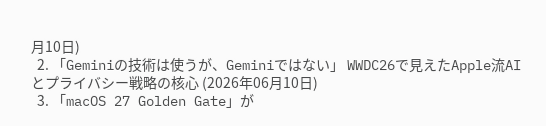月10日)
  2. 「Geminiの技術は使うが、Geminiではない」 WWDC26で見えたApple流AIとプライバシー戦略の核心 (2026年06月10日)
  3. 「macOS 27 Golden Gate」が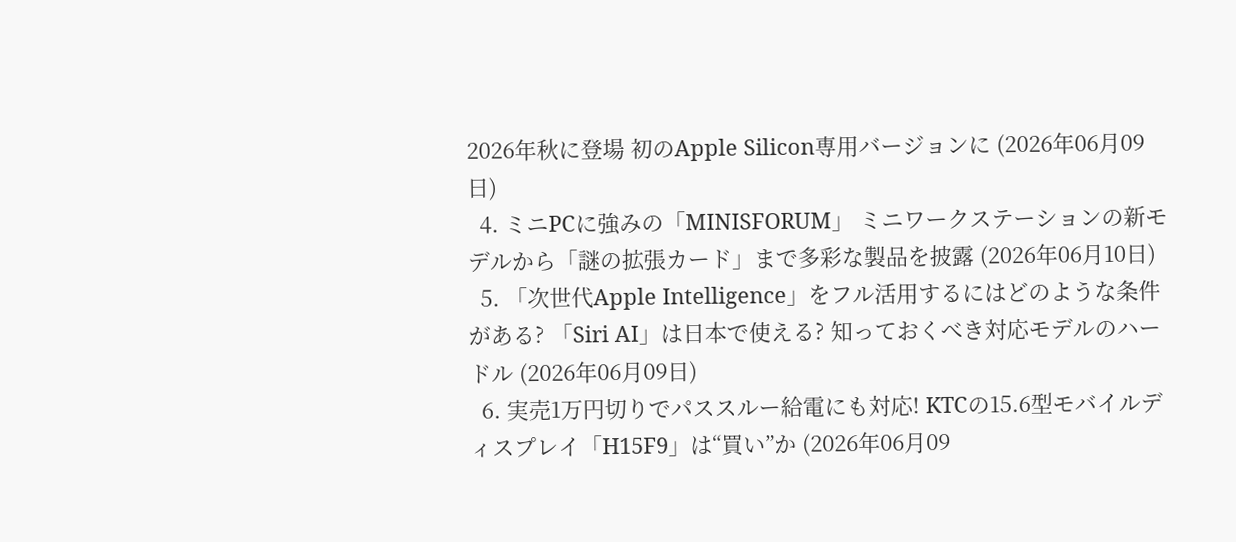2026年秋に登場 初のApple Silicon専用バージョンに (2026年06月09日)
  4. ミニPCに強みの「MINISFORUM」 ミニワークステーションの新モデルから「謎の拡張カード」まで多彩な製品を披露 (2026年06月10日)
  5. 「次世代Apple Intelligence」をフル活用するにはどのような条件がある? 「Siri AI」は日本で使える? 知っておくべき対応モデルのハードル (2026年06月09日)
  6. 実売1万円切りでパススルー給電にも対応! KTCの15.6型モバイルディスプレイ「H15F9」は“買い”か (2026年06月09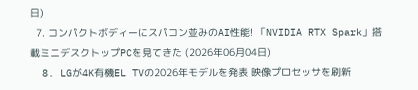日)
  7. コンパクトボディーにスパコン並みのAI性能! 「NVIDIA RTX Spark」搭載ミニデスクトップPCを見てきた (2026年06月04日)
  8. LGが4K有機EL TVの2026年モデルを発表 映像プロセッサを刷新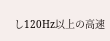し120Hz以上の高速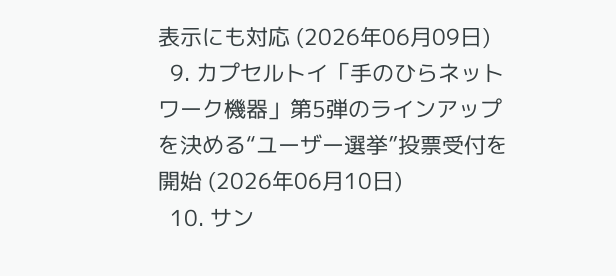表示にも対応 (2026年06月09日)
  9. カプセルトイ「手のひらネットワーク機器」第5弾のラインアップを決める“ユーザー選挙”投票受付を開始 (2026年06月10日)
  10. サン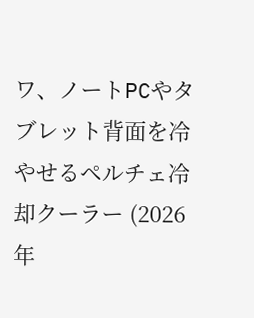ワ、ノートPCやタブレット背面を冷やせるペルチェ冷却クーラー (2026年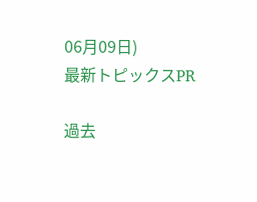06月09日)
最新トピックスPR

過去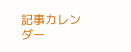記事カレンダー